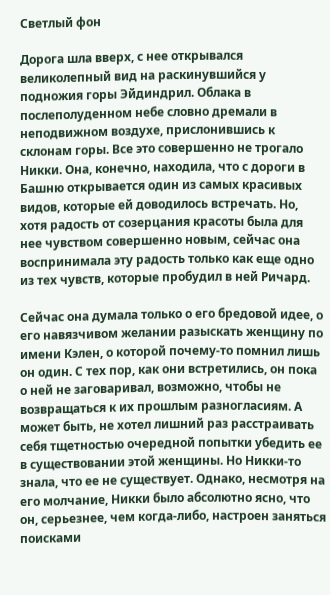Светлый фон

Дорога шла вверх, с нее открывался великолепный вид на раскинувшийся у подножия горы Эйдиндрил. Облака в послеполуденном небе словно дремали в неподвижном воздухе, прислонившись к склонам горы. Все это совершенно не трогало Никки. Она, конечно, находила, что с дороги в Башню открывается один из самых красивых видов, которые ей доводилось встречать. Но, хотя радость от созерцания красоты была для нее чувством совершенно новым, сейчас она воспринимала эту радость только как еще одно из тех чувств, которые пробудил в ней Ричард.

Сейчас она думала только о его бредовой идее, о его навязчивом желании разыскать женщину по имени Кэлен, о которой почему-то помнил лишь он один. С тех пор, как они встретились, он пока о ней не заговаривал, возможно, чтобы не возвращаться к их прошлым разногласиям. А может быть, не хотел лишний раз расстраивать себя тщетностью очередной попытки убедить ее в существовании этой женщины. Но Никки-то знала, что ее не существует. Однако, несмотря на его молчание, Никки было абсолютно ясно, что он, серьезнее, чем когда-либо, настроен заняться поисками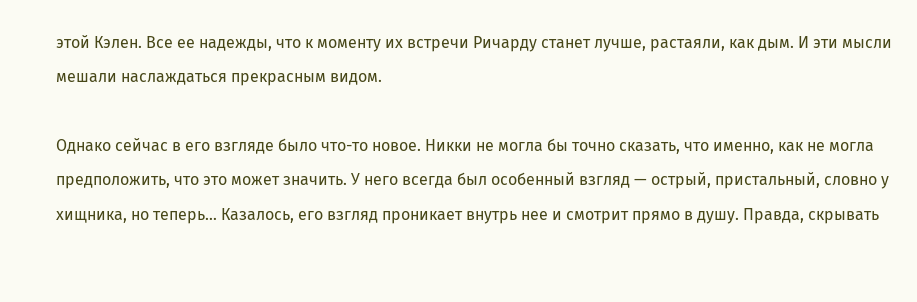этой Кэлен. Все ее надежды, что к моменту их встречи Ричарду станет лучше, растаяли, как дым. И эти мысли мешали наслаждаться прекрасным видом.

Однако сейчас в его взгляде было что-то новое. Никки не могла бы точно сказать, что именно, как не могла предположить, что это может значить. У него всегда был особенный взгляд — острый, пристальный, словно у хищника, но теперь… Казалось, его взгляд проникает внутрь нее и смотрит прямо в душу. Правда, скрывать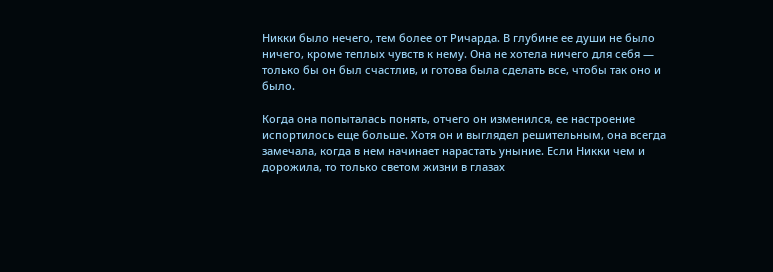Никки было нечего, тем более от Ричарда. В глубине ее души не было ничего, кроме теплых чувств к нему. Она не хотела ничего для себя — только бы он был счастлив, и готова была сделать все, чтобы так оно и было.

Когда она попыталась понять, отчего он изменился, ее настроение испортилось еще больше. Хотя он и выглядел решительным, она всегда замечала, когда в нем начинает нарастать уныние. Если Никки чем и дорожила, то только светом жизни в глазах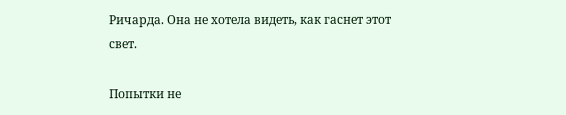Ричарда. Она не хотела видеть, как гаснет этот свет.

Попытки не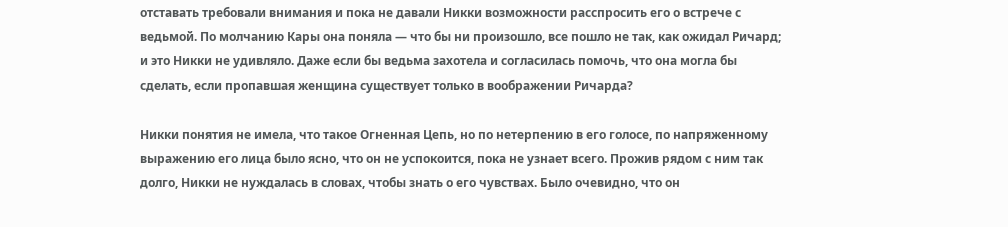отставать требовали внимания и пока не давали Никки возможности расспросить его о встрече с ведьмой. По молчанию Кары она поняла — что бы ни произошло, все пошло не так, как ожидал Ричард; и это Никки не удивляло. Даже если бы ведьма захотела и согласилась помочь, что она могла бы сделать, если пропавшая женщина существует только в воображении Ричарда?

Никки понятия не имела, что такое Огненная Цепь, но по нетерпению в его голосе, по напряженному выражению его лица было ясно, что он не успокоится, пока не узнает всего. Прожив рядом с ним так долго, Никки не нуждалась в словах, чтобы знать о его чувствах. Было очевидно, что он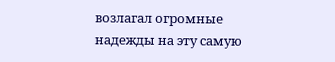возлагал огромные надежды на эту самую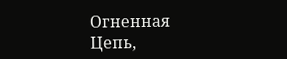Огненная Цепь,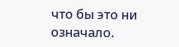что бы это ни означало.